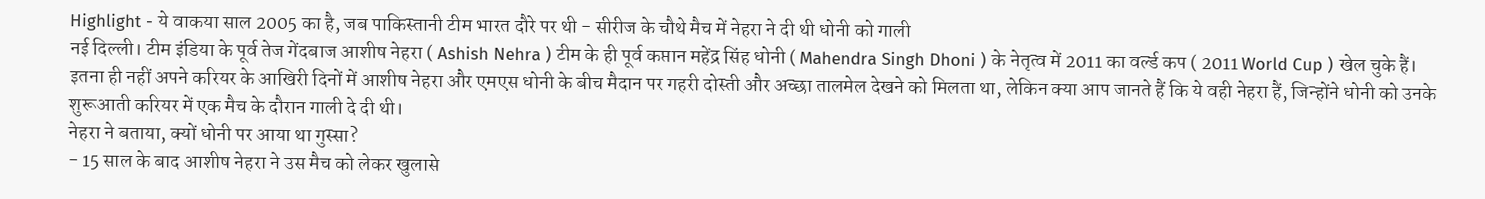Highlight - ये वाकया साल 2005 का है, जब पाकिस्तानी टीम भारत दौरे पर थी - सीरीज के चौथे मैच में नेहरा ने दी थी धोनी को गाली
नई दिल्ली। टीम इंडिया के पूर्व तेज गेंदबाज आशीष नेहरा ( Ashish Nehra ) टीम के ही पूर्व कप्तान महेंद्र सिंह धोनी ( Mahendra Singh Dhoni ) के नेतृत्व में 2011 का वर्ल्ड कप ( 2011 World Cup ) खेल चुके हैं। इतना ही नहीं अपने करियर के आखिरी दिनों में आशीष नेहरा और एमएस धोनी के बीच मैदान पर गहरी दोस्ती और अच्छा तालमेल देखने को मिलता था, लेकिन क्या आप जानते हैं कि ये वही नेहरा हैं, जिन्होंने धोनी को उनके शुरूआती करियर में एक मैच के दौरान गाली दे दी थी।
नेहरा ने बताया, क्यों धोनी पर आया था गुस्सा?
- 15 साल के बाद आशीष नेहरा ने उस मैच को लेकर खुलासे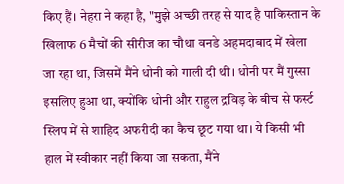किए हैं। नेहरा ने कहा है, "मुझे अच्छी तरह से याद है पाकिस्तान के खिलाफ 6 मैचों की सीरीज का चौथा वनडे अहमदाबाद में खेला जा रहा था, जिसमें मैंने धोनी को गाली दी थी। धोनी पर मैं गुस्सा इसलिए हुआ था, क्योंकि धोनी और राहुल द्रविड़ के बीच से फर्स्ट स्लिप में से शाहिद अफरीदी का कैच छूट गया था। ये किसी भी हाल में स्वीकार नहीं किया जा सकता, मैंने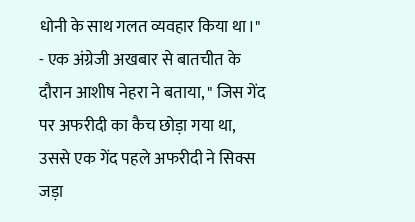धोनी के साथ गलत व्यवहार किया था।"
- एक अंग्रेजी अखबार से बातचीत के दौरान आशीष नेहरा ने बताया, " जिस गेंद पर अफरीदी का कैच छोड़ा गया था, उससे एक गेंद पहले अफरीदी ने सिक्स जड़ा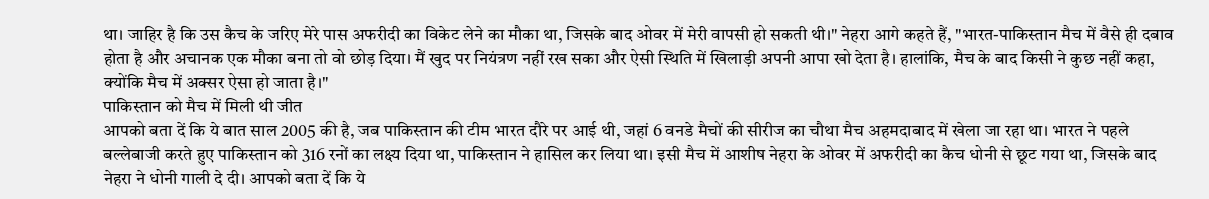था। जाहिर है कि उस कैच के जरिए मेरे पास अफरीदी का विकेट लेने का मौका था, जिसके बाद ओवर में मेरी वापसी हो सकती थी।" नेहरा आगे कहते हैं, "भारत-पाकिस्तान मैच में वैसे ही दबाव होता है और अचानक एक मौका बना तो वो छोड़ दिया। मैं खुद पर नियंत्रण नहीं रख सका और ऐसी स्थिति में खिलाड़ी अपनी आपा खो देता है। हालांकि, मैच के बाद किसी ने कुछ नहीं कहा, क्योंकि मैच में अक्सर ऐसा हो जाता है।"
पाकिस्तान को मैच में मिली थी जीत
आपको बता दें कि ये बात साल 2005 की है, जब पाकिस्तान की टीम भारत दौरे पर आई थी, जहां 6 वनडे मैचों की सीरीज का चौथा मैच अहमदाबाद में खेला जा रहा था। भारत ने पहले बल्लेबाजी करते हुए पाकिस्तान को 316 रनों का लक्ष्य दिया था, पाकिस्तान ने हासिल कर लिया था। इसी मैच में आशीष नेहरा के ओवर में अफरीदी का कैच धोनी से छूट गया था, जिसके बाद नेहरा ने धोनी गाली दे दी। आपको बता दें कि ये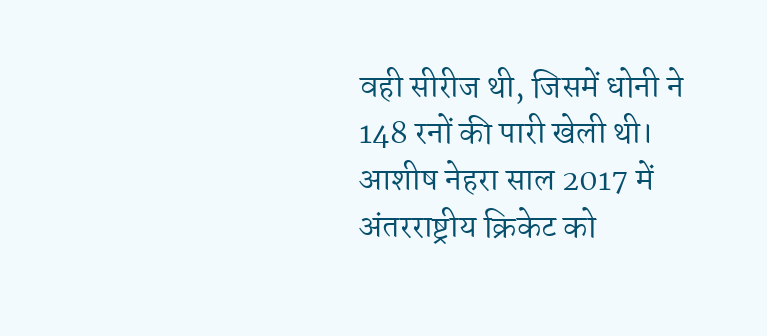वही सीरीज थी, जिसमें धोनी ने 148 रनों की पारी खेली थी।
आशीष नेहरा साल 2017 में अंतरराष्ट्रीय क्रिकेट को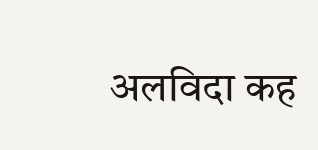अलविदा कह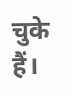चुके हैं।